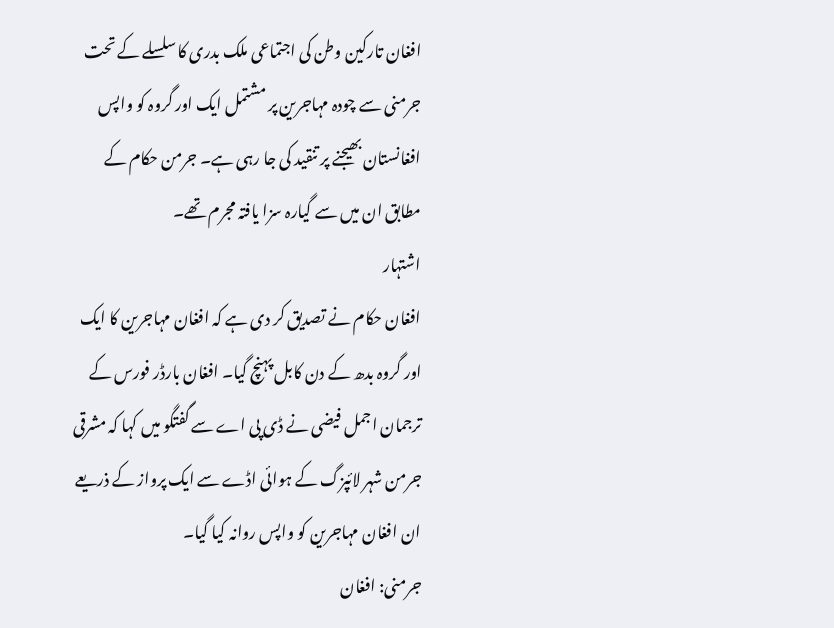افغان تارکین وطن کی اجتماعی ملک بدری کا سلسلے کے تحت جرمنی سے چودہ مہاجرین پر مشتمل ایک اور گروہ کو واپس افغانستان بھیجنے پر تنقید کی جا رہی ہے۔ جرمن حکام کے مطابق ان میں سے گیارہ سزا یافتہ مجرم تھے۔
اشتہار
افغان حکام نے تصدیق کر دی ہے کہ افغان مہاجرین کا ایک اور گروہ بدھ کے دن کابل پہنچ گیا۔ افغان بارڈر فورس کے ترجمان اجمل فیضی نے ڈی پی اے سے گفتگو میں کہا کہ مشرقی جرمن شہر لائپزگ کے ہوائی اڈے سے ایک پرواز کے ذریعے ان افغان مہاجرین کو واپس روانہ کیا گیا۔
جرمنی: افغان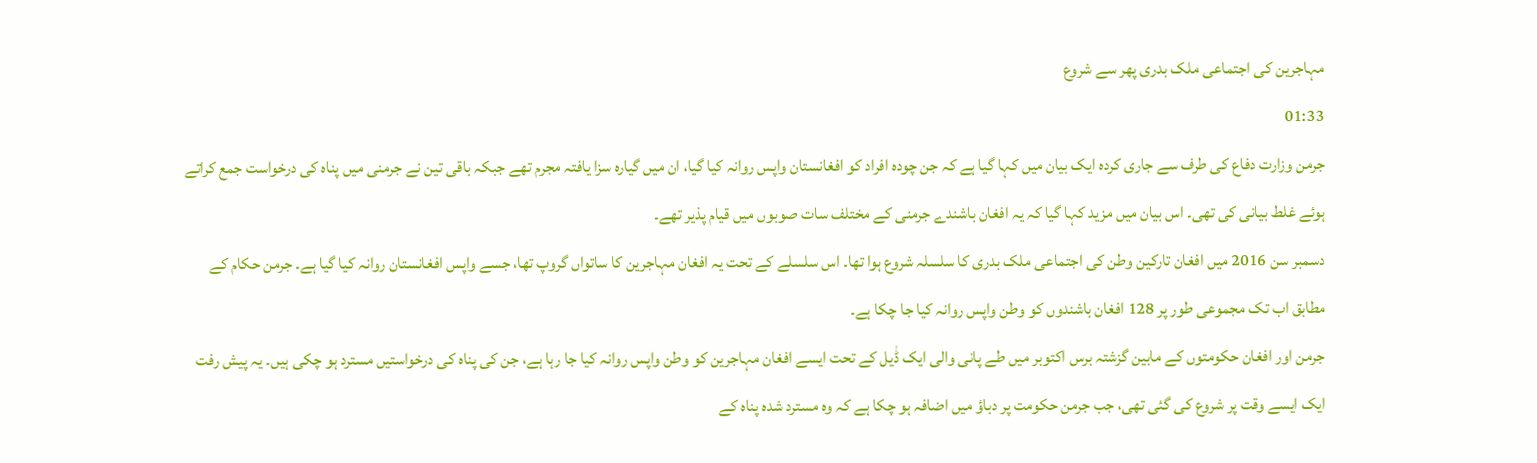مہاجرین کی اجتماعی ملک بدری پھر سے شروع
01:33
جرمن وزارت دفاع کی طرف سے جاری کردہ ایک بیان میں کہا گیا ہے کہ جن چودہ افراد کو افغانستان واپس روانہ کیا گیا، ان میں گیارہ سزا یافتہ مجرم تھے جبکہ باقی تین نے جرمنی میں پناہ کی درخواست جمع کراتے ہوئے غلط بیانی کی تھی۔ اس بیان میں مزید کہا گیا کہ یہ افغان باشندے جرمنی کے مختلف سات صوبوں میں قیام پذیر تھے۔
دسمبر سن 2016 میں افغان تارکین وطن کی اجتماعی ملک بدری کا سلسلہ شروع ہوا تھا۔ اس سلسلے کے تحت یہ افغان مہاجرین کا ساتواں گروپ تھا، جسے واپس افغانستان روانہ کیا گیا ہے۔ جرمن حکام کے مطابق اب تک مجموعی طور پر 128 افغان باشندوں کو وطن واپس روانہ کیا جا چکا ہے۔
جرمن اور افغان حکومتوں کے مابین گزشتہ برس اکتوبر میں طے پانی والی ایک ڈٰیل کے تحت ایسے افغان مہاجرین کو وطن واپس روانہ کیا جا رہا ہے، جن کی پناہ کی درخواستیں مسترد ہو چکی ہیں۔ یہ پیش رفت ایک ایسے وقت پر شروع کی گئی تھی، جب جرمن حکومت پر دباؤ میں اضافہ ہو چکا ہے کہ وہ مسترد شدہ پناہ کے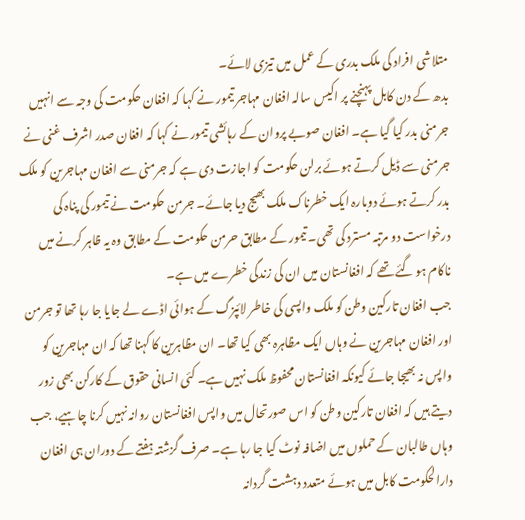متلاشی افراد کی ملک بدری کے عمل میں تیزی لائے۔
بدھ کے دن کابل پہنچنے پر اکیس سالہ افغان مہاجر تیمور نے کہا کہ افغان حکومت کی وجہ سے انہیں جرمنی بدر کیا گیا ہے۔ افغان صوبے پروان کے رہائشی تیمور نے کہا کہ افغان صدر اشرف غنی نے جرمنی سے ڈیل کرتے ہوئے برلن حکومت کو اجازت دی ہے کہ جرمنی سے افغان مہاجرین کو ملک بدر کرتے ہوئے دوبارہ ایک خطرناک ملک بھیج دیا جائے۔ جرمن حکومت نے تیمور کی پناہ کی درخواست دو مرتبہ مسترد کی تھی۔ تیمور کے مطابق حرمن حکومت کے مطابق وہ یہ ظاہر کرنے میں ناکام ہو گئے تھے کہ افغانستان میں ان کی زندگی خطرے میں ہے۔
جب افغان تارکین وطن کو ملک واپسی کی خاطر لائپزگ کے ہوائی اڈے لے جایا جا رہا تھا تو جرمن اور افغان مہاجرین نے وہاں ایک مظاہرہ بھی کیا تھا۔ ان مظاہرین کا کہنا تھا کہ ان مہاجرین کو واپس نہ بھیجا جائے کیونکہ افغانستان محفوظ ملک نہیں ہے۔ کئی انسانی حقوق کے کارکن بھی زور دیتے ہیں کہ افغان تارکین وطن کو اس صورتحال میں واپس افغانستان روانہ نہیں کرنا چاہیے، جب وہاں طالبان کے حملوں میں اضافہ نوٹ کیا جا رہا ہے۔ صرف گزشتہ ہفتے کے دوران ہی افغان دارالحکومت کابل میں ہوئے متعدد دہشت گردانہ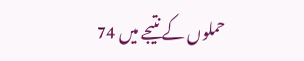حملوں کے نتیجے میں 74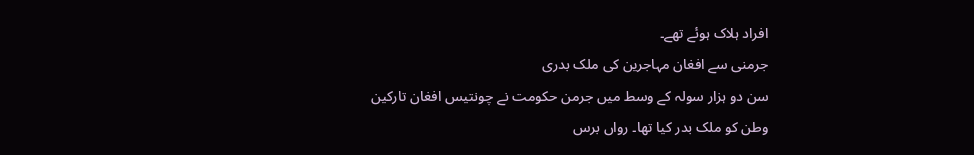افراد ہلاک ہوئے تھے۔
جرمنی سے افغان مہاجرین کی ملک بدری
سن دو ہزار سولہ کے وسط میں جرمن حکومت نے چونتیس افغان تارکین وطن کو ملک بدر کیا تھا۔ رواں برس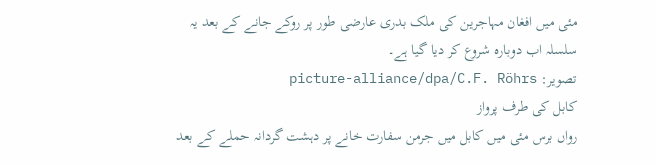مئی میں افغان مہاجرین کی ملک بدری عارضی طور پر روکے جانے کے بعد یہ سلسلہ اب دوبارہ شروع کر دیا گیا ہے۔
تصویر: picture-alliance/dpa/C.F. Röhrs
کابل کی طرف پرواز
رواں برس مئی میں کابل میں جرمن سفارت خانے پر دہشت گردانہ حملے کے بعد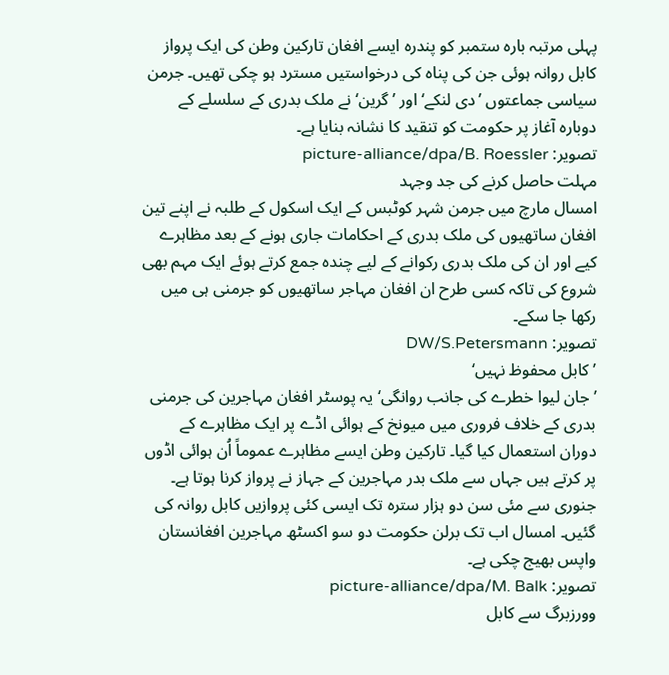پہلی مرتبہ بارہ ستمبر کو پندرہ ایسے افغان تارکین وطن کی ایک پرواز کابل روانہ ہوئی جن کی پناہ کی درخواستیں مسترد ہو چکی تھیں۔ جرمن سیاسی جماعتوں ’دی لنکے‘ اور ’گرین‘ نے ملک بدری کے سلسلے کے دوبارہ آغاز پر حکومت کو تنقيد کا نشانہ بنايا ہے۔
تصویر: picture-alliance/dpa/B. Roessler
مہلت حاصل کرنے کی جد وجہد
امسال مارچ میں جرمن شہر کوٹبس کے ایک اسکول کے طلبہ نے اپنے تین افغان ساتھیوں کی ملک بدری کے احکامات جاری ہونے کے بعد مظاہرے کیے اور ان کی ملک بدری رکوانے کے لیے چندہ جمع کرتے ہوئے ایک مہم بھی شروع کی تاکہ کسی طرح ان افغان مہاجر ساتھیوں کو جرمنی ہی میں رکھا جا سکے۔
تصویر: DW/S.Petersmann
’کابل محفوظ نہیں‘
’جان لیوا خطرے کی جانب روانگی‘ یہ پوسٹر افغان مہاجرین کی جرمنی بدری کے خلاف فروری میں میونخ کے ہوائی اڈے پر ایک مظاہرے کے دوران استعمال کیا گیا۔ تارکین وطن ایسے مظاہرے عموماً اُن ہوائی اڈوں پر کرتے ہیں جہاں سے ملک بدر مہاجرین کے جہاز نے پرواز کرنا ہوتا ہے۔ جنوری سے مئی سن دو ہزار سترہ تک ایسی کئی پروازیں کابل روانہ کی گئیں۔ امسال اب تک برلن حکومت دو سو اکسٹھ مہاجرین افغانستان واپس بھیج چکی ہے۔
تصویر: picture-alliance/dpa/M. Balk
وورزبرگ سے کابل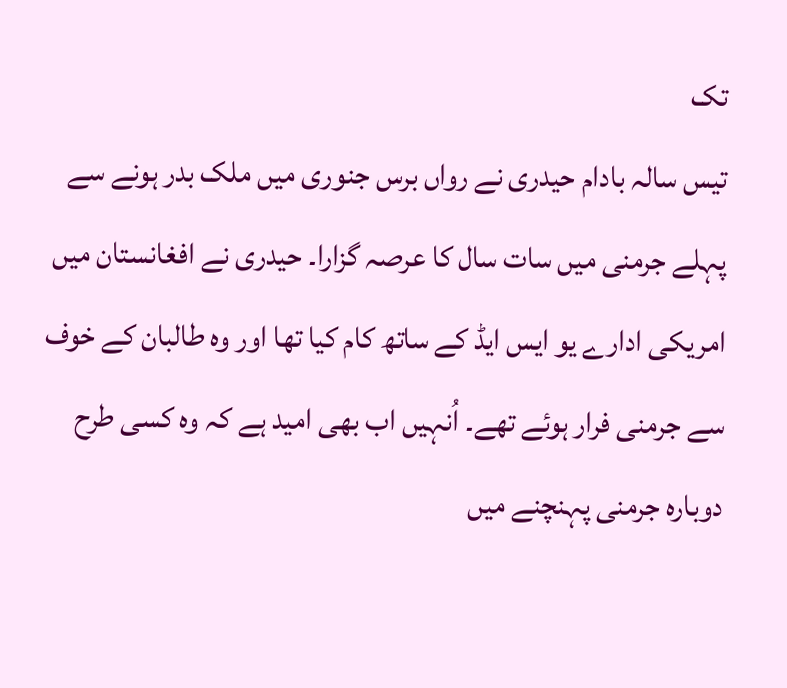تک
تیس سالہ بادام حیدری نے رواں برس جنوری میں ملک بدر ہونے سے پہلے جرمنی میں سات سال کا عرصہ گزارا۔ حیدری نے افغانستان میں امریکی ادارے یو ایس ایڈ کے ساتھ کام کیا تھا اور وہ طالبان کے خوف سے جرمنی فرار ہوئے تھے۔ اُنہیں اب بھی امید ہے کہ وہ کسی طرح دوبارہ جرمنی پہنچنے میں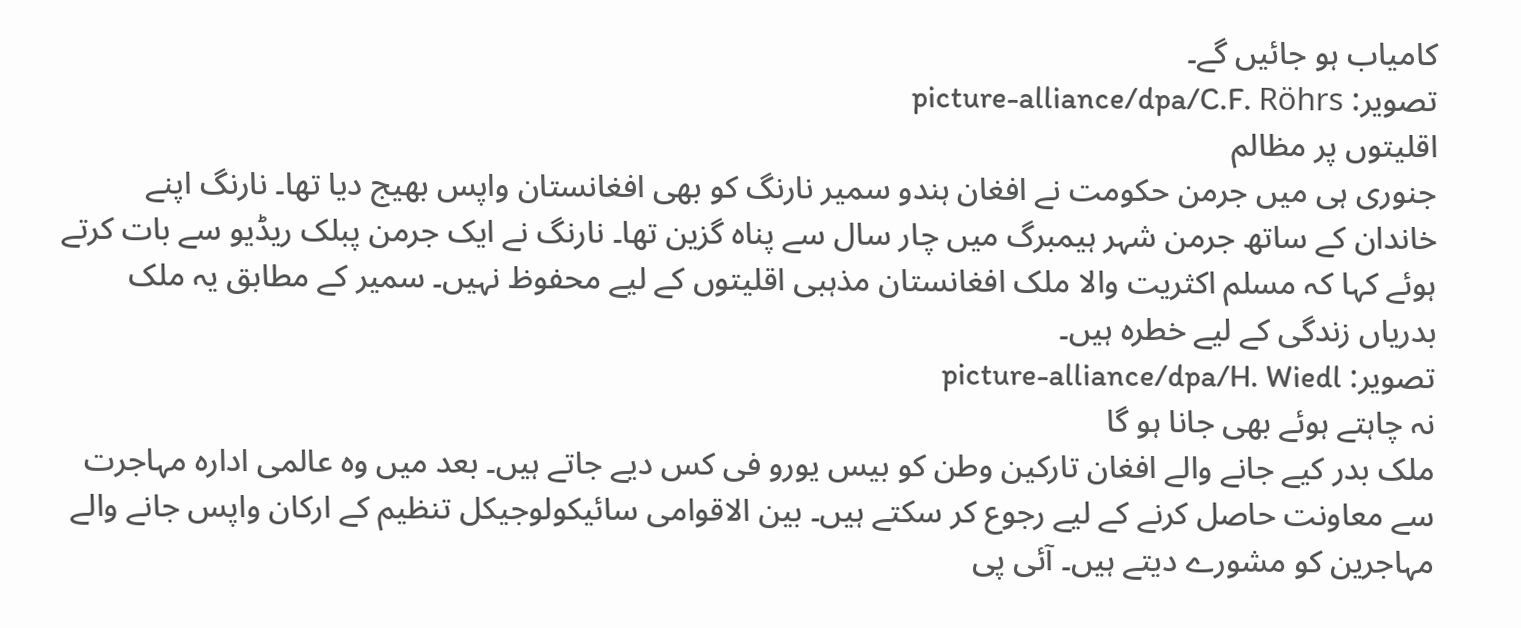کامیاب ہو جائیں گے۔
تصویر: picture-alliance/dpa/C.F. Röhrs
اقلیتوں پر مظالم
جنوری ہی میں جرمن حکومت نے افغان ہندو سمیر نارنگ کو بھی افغانستان واپس بھیج دیا تھا۔ نارنگ اپنے خاندان کے ساتھ جرمن شہر ہیمبرگ میں چار سال سے پناہ گزین تھا۔ نارنگ نے ایک جرمن پبلک ریڈیو سے بات کرتے ہوئے کہا کہ مسلم اکثریت والا ملک افغانستان مذہبی اقلیتوں کے لیے محفوظ نہیں۔ سمیر کے مطابق یہ ملک بدریاں زندگی کے لیے خطرہ ہیں۔
تصویر: picture-alliance/dpa/H. Wiedl
نہ چاہتے ہوئے بھی جانا ہو گا
ملک بدر کیے جانے والے افغان تارکین وطن کو بیس یورو فی کس دیے جاتے ہیں۔ بعد میں وہ عالمی ادارہ مہاجرت سے معاونت حاصل کرنے کے لیے رجوع کر سکتے ہیں۔ بین الاقوامی سائیکولوجیکل تنظیم کے ارکان واپس جانے والے مہاجرین کو مشورے دیتے ہیں۔ آئی پی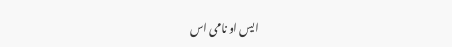ایس او نامی اس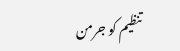تنظیم کو جرمن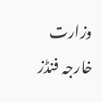وزارت خارجہ فنڈز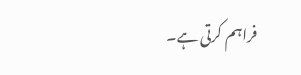فراہم کرتی ہے۔